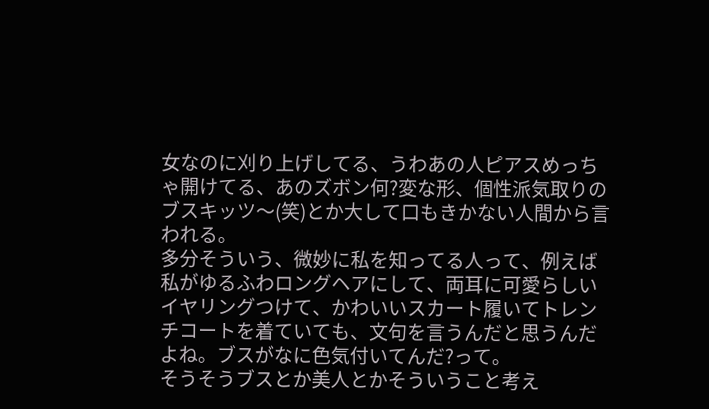女なのに刈り上げしてる、うわあの人ピアスめっちゃ開けてる、あのズボン何?変な形、個性派気取りのブスキッツ〜(笑)とか大して口もきかない人間から言われる。
多分そういう、微妙に私を知ってる人って、例えば私がゆるふわロングヘアにして、両耳に可愛らしいイヤリングつけて、かわいいスカート履いてトレンチコートを着ていても、文句を言うんだと思うんだよね。ブスがなに色気付いてんだ?って。
そうそうブスとか美人とかそういうこと考え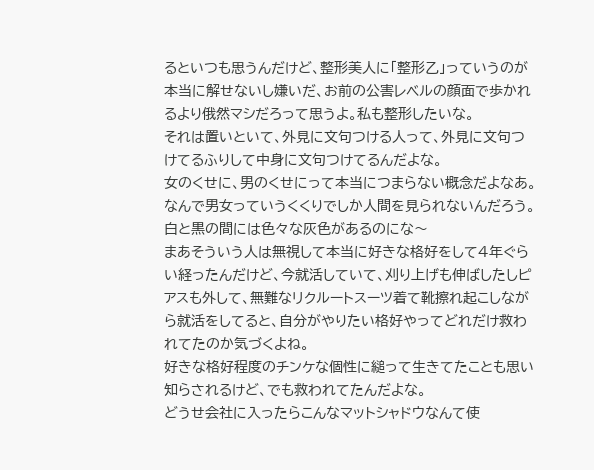るといつも思うんだけど、整形美人に「整形乙」っていうのが本当に解せないし嫌いだ、お前の公害レベルの顔面で歩かれるより俄然マシだろって思うよ。私も整形したいな。
それは置いといて、外見に文句つける人って、外見に文句つけてるふりして中身に文句つけてるんだよな。
女のくせに、男のくせにって本当につまらない概念だよなあ。なんで男女っていうくくりでしか人間を見られないんだろう。白と黒の間には色々な灰色があるのにな〜
まあそういう人は無視して本当に好きな格好をして4年ぐらい経ったんだけど、今就活していて、刈り上げも伸ばしたしピアスも外して、無難なリクルートスーツ着て靴擦れ起こしながら就活をしてると、自分がやりたい格好やってどれだけ救われてたのか気づくよね。
好きな格好程度のチンケな個性に縋って生きてたことも思い知らされるけど、でも救われてたんだよな。
どうせ会社に入ったらこんなマットシャドウなんて使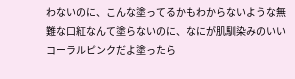わないのに、こんな塗ってるかもわからないような無難な口紅なんて塗らないのに、なにが肌馴染みのいいコーラルピンクだよ塗ったら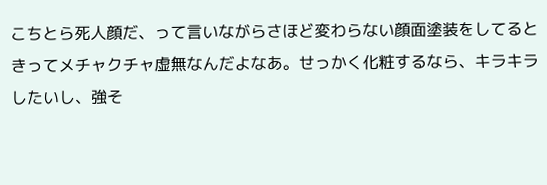こちとら死人顔だ、って言いながらさほど変わらない顔面塗装をしてるときってメチャクチャ虚無なんだよなあ。せっかく化粧するなら、キラキラしたいし、強そ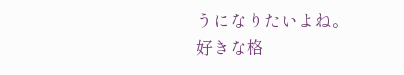うになりたいよね。
好きな格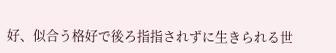好、似合う格好で後ろ指指されずに生きられる世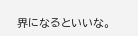界になるといいな。